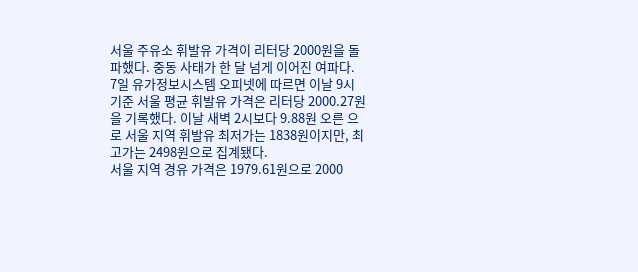서울 주유소 휘발유 가격이 리터당 2000원을 돌파했다. 중동 사태가 한 달 넘게 이어진 여파다.
7일 유가정보시스템 오피넷에 따르면 이날 9시 기준 서울 평균 휘발유 가격은 리터당 2000.27원을 기록했다. 이날 새벽 2시보다 9.88원 오른 으로 서울 지역 휘발유 최저가는 1838원이지만, 최고가는 2498원으로 집계됐다.
서울 지역 경유 가격은 1979.61원으로 2000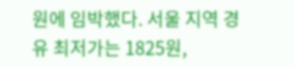원에 임박했다. 서울 지역 경유 최저가는 1825원,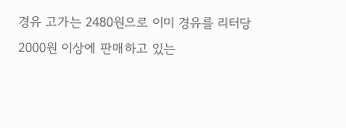경유 고가는 2480원으로 이미 경유를 리터당 2000원 이상에 판매하고 있는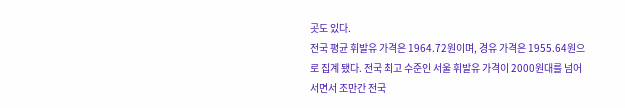곳도 있다.
전국 평균 휘발유 가격은 1964.72원이며, 경유 가격은 1955.64원으로 집계 됐다. 전국 최고 수준인 서울 휘발유 가격이 2000원대를 넘어서면서 조만간 전국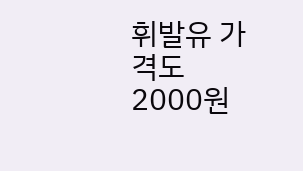휘발유 가격도 2000원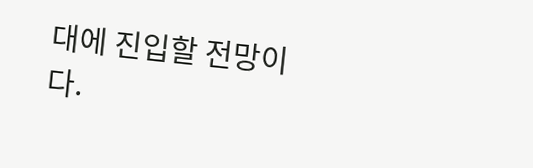대에 진입할 전망이다.